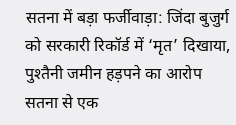सतना में बड़ा फर्जीवाड़ा: जिंदा बुजुर्ग को सरकारी रिकॉर्ड में ‘मृत’ दिखाया, पुश्तैनी जमीन हड़पने का आरोप
सतना से एक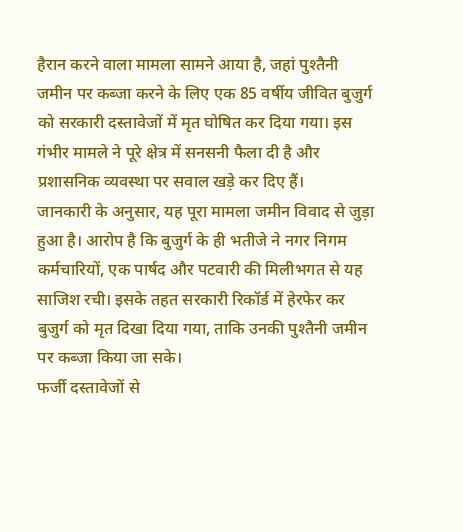हैरान करने वाला मामला सामने आया है, जहां पुश्तैनी जमीन पर कब्जा करने के लिए एक 85 वर्षीय जीवित बुजुर्ग को सरकारी दस्तावेजों में मृत घोषित कर दिया गया। इस गंभीर मामले ने पूरे क्षेत्र में सनसनी फैला दी है और प्रशासनिक व्यवस्था पर सवाल खड़े कर दिए हैं।
जानकारी के अनुसार, यह पूरा मामला जमीन विवाद से जुड़ा हुआ है। आरोप है कि बुजुर्ग के ही भतीजे ने नगर निगम कर्मचारियों, एक पार्षद और पटवारी की मिलीभगत से यह साजिश रची। इसके तहत सरकारी रिकॉर्ड में हेरफेर कर बुजुर्ग को मृत दिखा दिया गया, ताकि उनकी पुश्तैनी जमीन पर कब्जा किया जा सके।
फर्जी दस्तावेजों से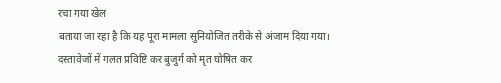रचा गया खेल
बताया जा रहा है कि यह पूरा मामला सुनियोजित तरीके से अंजाम दिया गया। दस्तावेजों में गलत प्रविष्टि कर बुजुर्ग को मृत घोषित कर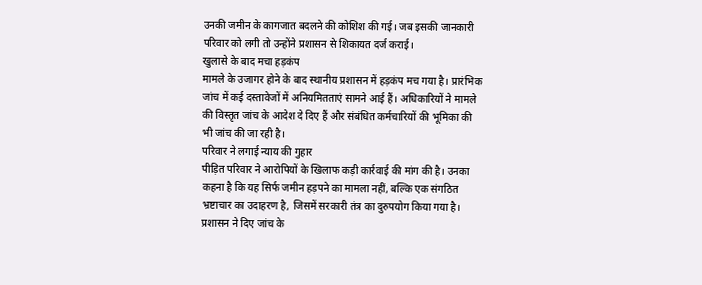उनकी जमीन के कागजात बदलने की कोशिश की गई। जब इसकी जानकारी परिवार को लगी तो उन्होंने प्रशासन से शिकायत दर्ज कराई।
खुलासे के बाद मचा हड़कंप
मामले के उजागर होने के बाद स्थानीय प्रशासन में हड़कंप मच गया है। प्रारंभिक जांच में कई दस्तावेजों में अनियमितताएं सामने आई हैं। अधिकारियों ने मामले की विस्तृत जांच के आदेश दे दिए हैं और संबंधित कर्मचारियों की भूमिका की भी जांच की जा रही है।
परिवार ने लगाई न्याय की गुहार
पीड़ित परिवार ने आरोपियों के खिलाफ कड़ी कार्रवाई की मांग की है। उनका कहना है कि यह सिर्फ जमीन हड़पने का मामला नहीं, बल्कि एक संगठित भ्रष्टाचार का उदाहरण है, जिसमें सरकारी तंत्र का दुरुपयोग किया गया है।
प्रशासन ने दिए जांच के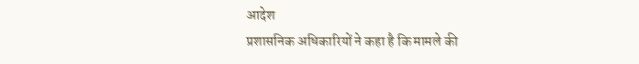आदेश
प्रशासनिक अधिकारियों ने कहा है कि मामले की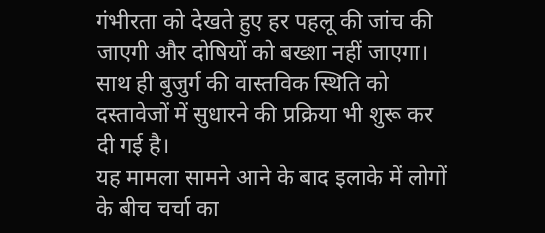गंभीरता को देखते हुए हर पहलू की जांच की जाएगी और दोषियों को बख्शा नहीं जाएगा। साथ ही बुजुर्ग की वास्तविक स्थिति को दस्तावेजों में सुधारने की प्रक्रिया भी शुरू कर दी गई है।
यह मामला सामने आने के बाद इलाके में लोगों के बीच चर्चा का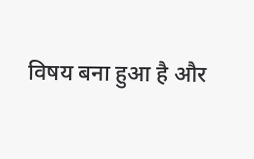विषय बना हुआ है और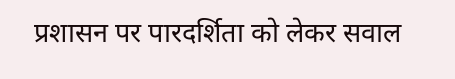प्रशासन पर पारदर्शिता को लेकर सवाल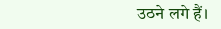उठने लगे हैं।